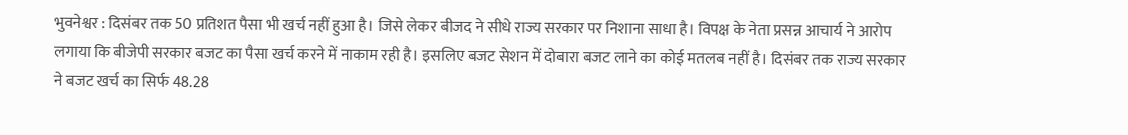भुवनेश्वर : दिसंबर तक 50 प्रतिशत पैसा भी खर्च नहीं हुआ है। जिसे लेकर बीजद ने सीधे राज्य सरकार पर निशाना साधा है। विपक्ष के नेता प्रसन्न आचार्य ने आरोप लगाया कि बीजेपी सरकार बजट का पैसा खर्च करने में नाकाम रही है। इसलिए बजट सेशन में दोबारा बजट लाने का कोई मतलब नहीं है। दिसंबर तक राज्य सरकार ने बजट खर्च का सिर्फ 48.28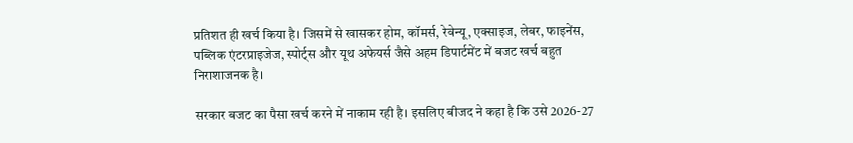प्रतिशत ही खर्च किया है। जिसमें से खासकर होम, कॉमर्स, रेवेन्यू, एक्साइज, लेबर, फाइनेंस, पब्लिक एंटरप्राइजेज, स्पोर्ट्स और यूथ अफेयर्स जैसे अहम डिपार्टमेंट में बजट खर्च बहुत निराशाजनक है।

सरकार बजट का पैसा खर्च करने में नाकाम रही है। इसलिए बीजद ने कहा है कि उसे 2026-27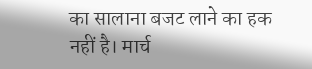का सालाना बजट लाने का हक नहीं है। मार्च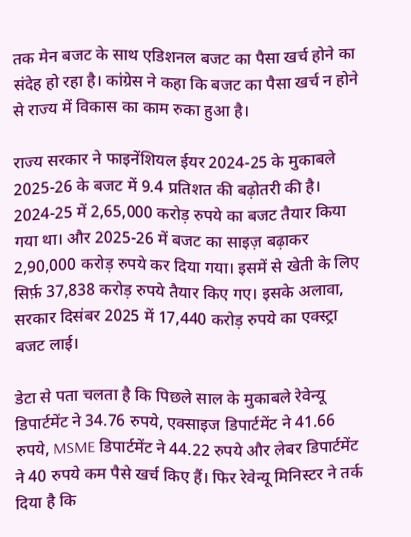तक मेन बजट के साथ एडिशनल बजट का पैसा खर्च होने का संदेह हो रहा है। कांग्रेस ने कहा कि बजट का पैसा खर्च न होने से राज्य में विकास का काम रुका हुआ है।

राज्य सरकार ने फाइनेंशियल ईयर 2024-25 के मुकाबले 2025-26 के बजट में 9.4 प्रतिशत की बढ़ोतरी की है। 2024-25 में 2,65,000 करोड़ रुपये का बजट तैयार किया गया था। और 2025-26 में बजट का साइज़ बढ़ाकर 2,90,000 करोड़ रुपये कर दिया गया। इसमें से खेती के लिए सिर्फ़ 37,838 करोड़ रुपये तैयार किए गए। इसके अलावा, सरकार दिसंबर 2025 में 17,440 करोड़ रुपये का एक्स्ट्रा बजट लाई।

डेटा से पता चलता है कि पिछले साल के मुकाबले रेवेन्यू डिपार्टमेंट ने 34.76 रुपये, एक्साइज डिपार्टमेंट ने 41.66 रुपये, MSME डिपार्टमेंट ने 44.22 रुपये और लेबर डिपार्टमेंट ने 40 रुपये कम पैसे खर्च किए हैं। फिर रेवेन्यू मिनिस्टर ने तर्क दिया है कि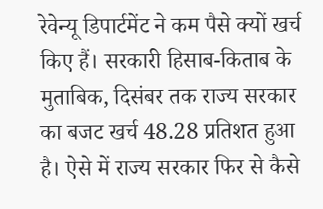रेवेन्यू डिपार्टमेंट ने कम पैसे क्यों खर्च किए हैं। सरकारी हिसाब-किताब के मुताबिक, दिसंबर तक राज्य सरकार का बजट खर्च 48.28 प्रतिशत हुआ है। ऐसे में राज्य सरकार फिर से कैसे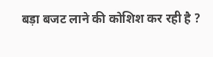बड़ा बजट लाने की कोशिश कर रही है ?